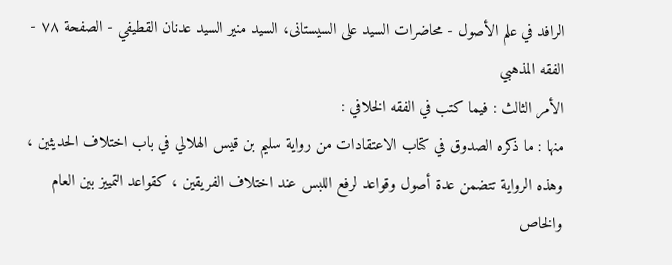الرافد في علم الأصول - محاضرات السید علی السیستانی، السيد منير السيد عدنان القطيفي - الصفحة ٧٨ - الفقه المذهبي
الأمر الثالث : فيما كتب في الفقه الخلافي :
منها : ما ذكره الصدوق في كتاب الاعتقادات من رواية سليم بن قيس الهلالي في باب اختلاف الحديثين ، وهذه الرواية تتضمن عدة أصول وقواعد لرفع اللبس عند اختلاف الفريقين ، كقواعد التمييز بين العام والخاص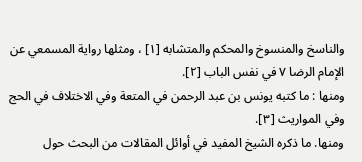والناسخ والمنسوخ والمحكم والمتشابه [١] ، ومثلها رواية المسمعي عن الإمام الرضا ٧ في نفس الباب [٢].
ومنها : ما كتبه يونس بن عبد الرحمن في المتعة وفي الاختلاف في الحج وفي المواريث [٣].
ومنها. ما ذكره الشيخ المفيد في أوائل المقالات من البحث حول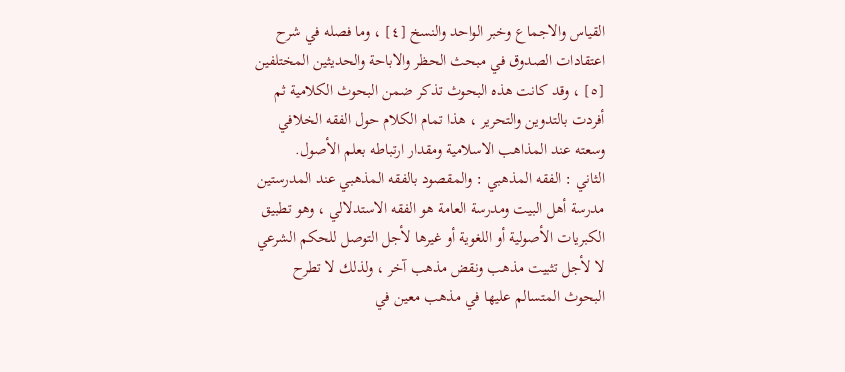القياس والاجماع وخبر الواحد والنسخ [٤] ، وما فصله في شرح اعتقادات الصدوق في مبحث الحظر والاباحة والحديثين المختلفين [٥] ، وقد كانت هذه البحوث تذكر ضمن البحوث الكلامية ثم أفردت بالتدوين والتحرير ، هذا تمام الكلام حول الفقه الخلافي وسعته عند المذاهب الاسلامية ومقدار ارتباطه بعلم الأصول.
الثاني : الفقه المذهبي : والمقصود بالفقه المذهبي عند المدرستين مدرسة أهل البيت ومدرسة العامة هو الفقه الاستدلالي ، وهو تطبيق الكبريات الأصولية أو اللغوية أو غيرها لأجل التوصل للحكم الشرعي لا لأجل تثبيت مذهب ونقض مذهب آخر ، ولذلك لا تطرح البحوث المتسالم عليها في مذهب معين في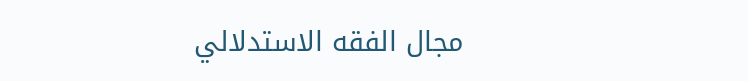مجال الفقه الاستدلالي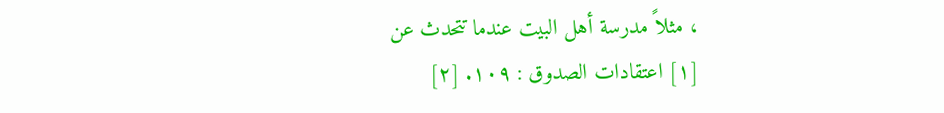، مثلاً مدرسة أهل البيت عندما تتحدث عن
[١] اعتقادات الصدوق : ١٠٩. [٢]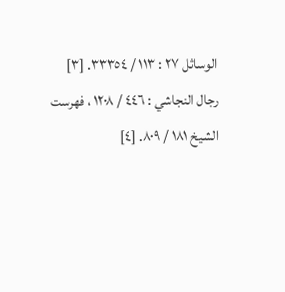الوساثل ٢٧ : ١١٣ / ٣٣٣٥٤. [٣] رجال النجاشي : ٤٤٦ / ١٢٠٨ ، فهرست الشيخ ١٨١ / ٨٠٩. [٤]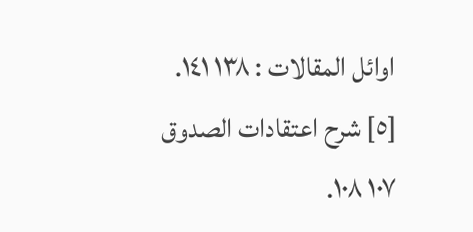اوائل المقالات : ١٣٨ ١٤١. [٥] شرح اعتقادات الصدوق ١٠٧ ١٠٨.